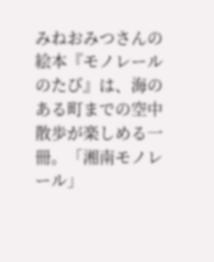みねおみつさんの絵本『モノレールのたび』は、海のある町までの空中散歩が楽しめる一冊。「湘南モノレール」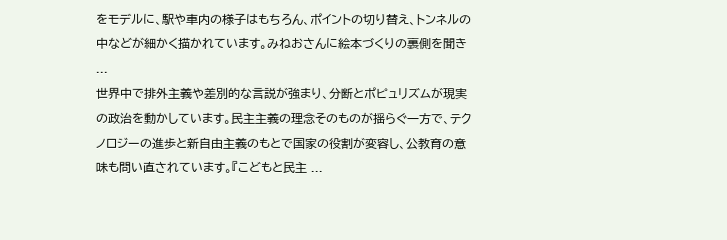をモデルに、駅や車内の様子はもちろん、ポイントの切り替え、トンネルの中などが細かく描かれています。みねおさんに絵本づくりの裏側を聞き ...
世界中で排外主義や差別的な言説が強まり、分断とポピュリズムが現実の政治を動かしています。民主主義の理念そのものが揺らぐ一方で、テクノロジーの進歩と新自由主義のもとで国家の役割が変容し、公教育の意味も問い直されています。『こどもと民主 ...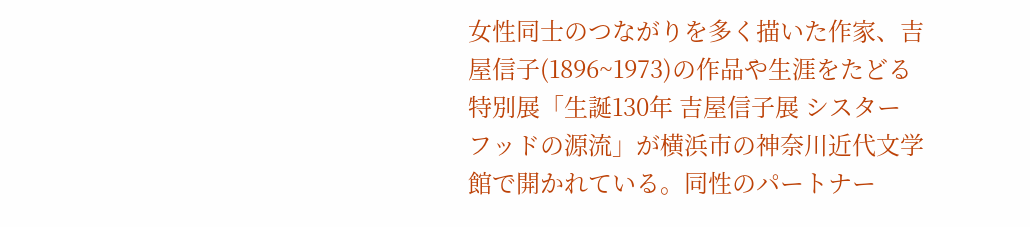女性同士のつながりを多く描いた作家、吉屋信子(1896~1973)の作品や生涯をたどる特別展「生誕130年 吉屋信子展 シスターフッドの源流」が横浜市の神奈川近代文学館で開かれている。同性のパートナー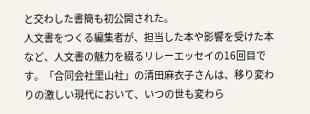と交わした書簡も初公開された。
人文書をつくる編集者が、担当した本や影響を受けた本など、人文書の魅力を綴るリレーエッセイの16回目です。「合同会社里山社」の清田麻衣子さんは、移り変わりの激しい現代において、いつの世も変わら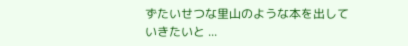ずたいせつな里山のような本を出していきたいと ...